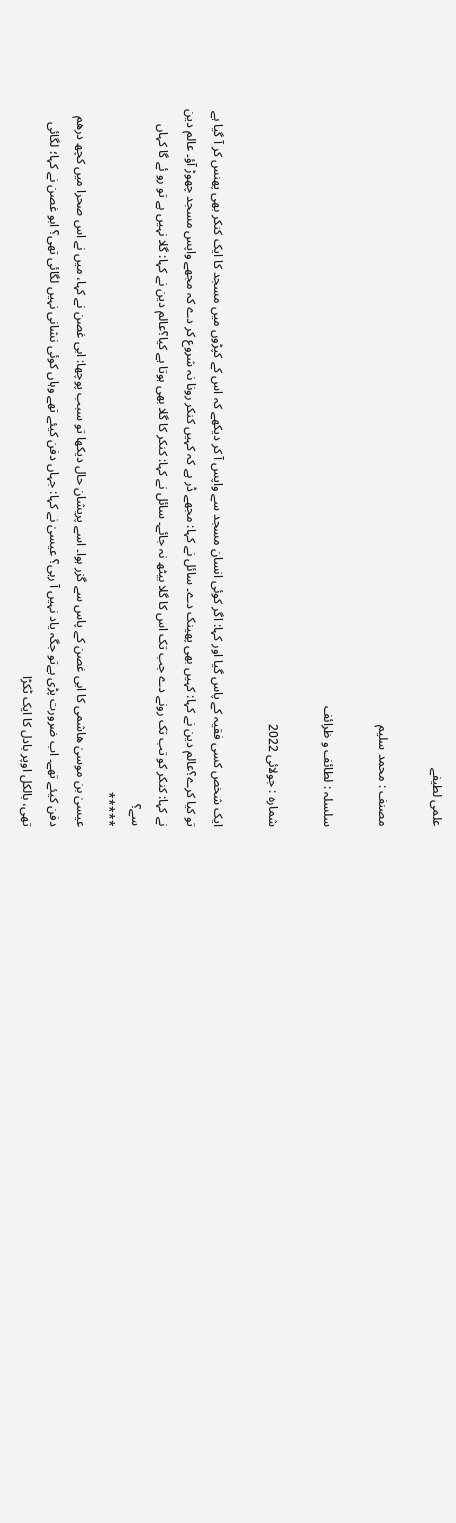علمی لطیفے

مصنف : محمد سلیم

سلسلہ : لطائف و ظرائف

شمارہ : جولائی 2022

ایک شخص کسی فقیہ کے پاس گیا اور کہا: اگر کوئی انسان مسجد سے واپس آ کر دیکھے کہ اس کے کپڑوں میں مسجد کا ایک کنکر بھی پھنس کر آ گیا ہے تو کیا کرے؟عالم دین نے کہا: کہیں بھی پھینک دے۔ سائل نے کہا: مجھے ڈر ہے کہ کہیں کنکر رونا نہ شروع کر دے کہ مجھے واپس مسجد چھوڑ آؤ۔ عالم دین نے کہا: کنکر کو تب تک رونے دے جب تک اس کا گلا بیٹھ نہ جائے۔ سائل نے کہا: کنکر کا گلا بھی ہوتا ہے کیا؟عالم دین نے کہا: گلا نہیں ہے تو رو ئے گا کہاں سے؟
*****
عیسیٰ بن موسیٰ ھاشمی کا ابی غصن کے پاس سے گزر ہوا۔ اسے پریشان حال دیکھا تو سبب پوچھا: ابی غصن نے کہا، میں نے اس صحرا میں کچھ درھم دفن کیئے تھے۔ اب ضرورت پڑی ہےتو جگہ یاد نہیں آ رہی؟ عیسیٰ نے کہا: جہاں دفن کیئے تھے وہاں کوئی نشانی نہیں لگائی تھی؟ ابو غصن نے کہا؛ لگائی تھی، بالکل اوپر بادل کا ایک ٹکڑا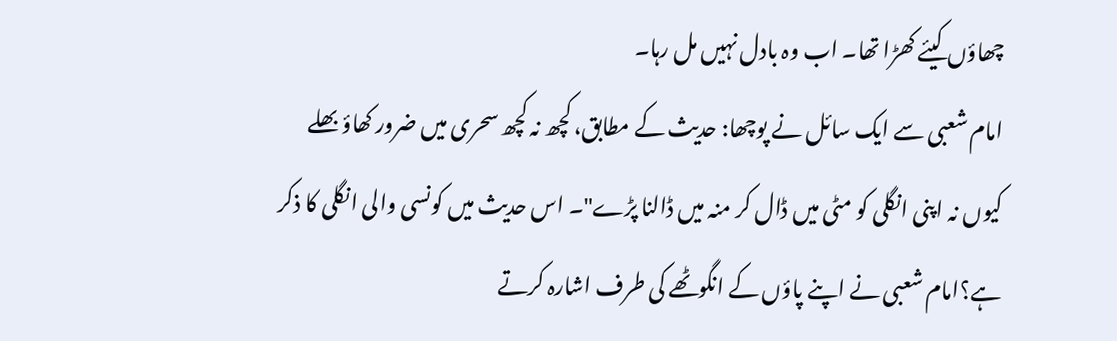چھاؤں کیئے کھڑا تھا۔ اب وہ بادل نہیں مل رہا۔
امام شعبی سے ایک سائل نے پوچھا: حدیث کے مطابق، کچھ نہ کچھ سحری میں ضرور کھاؤ بھلے کیوں نہ اپنی انگلی کو مٹی میں ڈال کر منہ میں ڈالنا پڑے"۔ اس حدیث میں کونسی والی انگلی کا ذکر ہے؟امام شعبی نے اپنے پاؤں کے انگوٹھے کی طرف اشارہ کرتے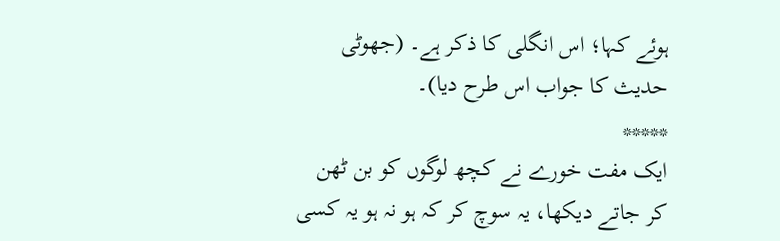ہوئے کہا؛ اس انگلی کا ذکر ہے۔ (جھوٹی حدیث کا جواب اس طرح دیا)۔
*****
ایک مفت خورے نے کچھ لوگوں کو بن ٹھن کر جاتے دیکھا، یہ سوچ کر کہ ہو نہ ہو یہ کسی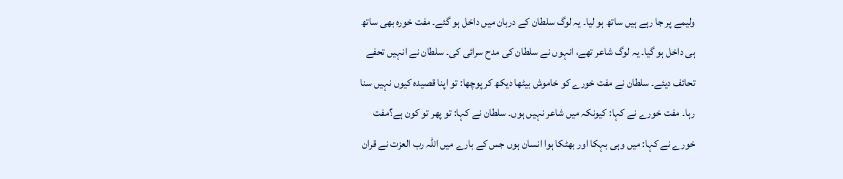ولیمے پر جا رہے ہیں ساتھ ہو لیا۔ یہ لوگ سلطان کے دربان میں داخل ہو گئے۔ مفت خورہ بھی ساتھ ہی داخل ہو گیا۔ یہ لوگ شاعر تھے، انہوں نے سلطان کی مدح سرائی کی۔ سلطان نے انہیں تحفے تحائف دیئے۔ سلطان نے مفت خورے کو خاموش بیٹھا دیکھ کر پوچھا: تو اپنا قصیدہ کیوں نہیں سنا رہا۔ مفت خورے نے کہا: کیونکہ میں شاعر نہیں ہوں۔ سلطان نے کہا: تو پھر تو کون ہے؟مفت خورے نے کہا: میں وہی بہکا اور بھٹکا ہوا انسان ہوں جس کے بارے میں اللہ رب العزت نے قران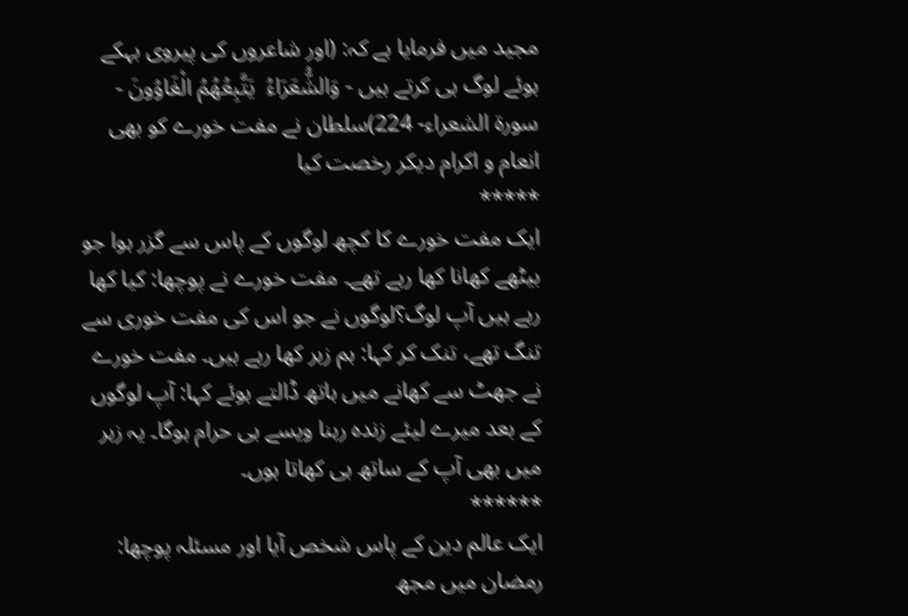مجید میں فرمایا ہے کہ: (اور شاعروں کی پیروی بہکے ہوئے لوگ ہی کرتے ہیں - وَالشُّعَرَاءُ  يَتَّبِعُهُمُ الْغَاوُونَ - سورة الشعراء- 224)سلطان نے مفت خورے کو بھی انعام و اکرام دیکر رخصت کیا
*****
ایک مفت خورے کا کچھ لوگوں کے پاس سے گزر ہوا جو بیٹھے کھانا کھا رہے تھے۔ مفت خورے نے پوچھا: کیا کھا رہے ہیں آپ لوگ؟لوگوں نے جو اس کی مفت خوری سے تنگ تھے، تنک کر کہا: ہم زہر کھا رہے ہیں۔ مفت خورے نے جھٹ سے کھانے میں ہاتھ ڈالتے ہوئے کہا: آپ لوگوں کے بعد میرے لیئے زندہ رہنا ویسے ہی حرام ہوگا۔ یہ زہر میں بھی آپ کے ساتھ ہی کھاتا ہوں۔
******
ایک عالم دین کے پاس شخص آیا اور مسئلہ پوچھا: رمضان میں مجھ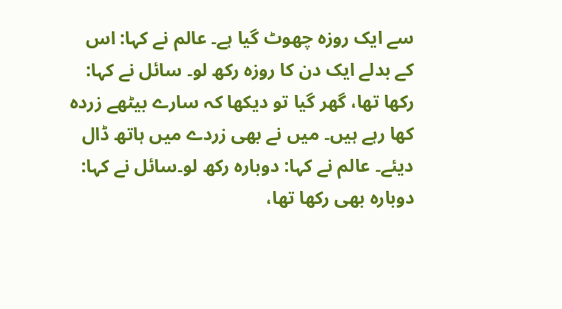سے ایک روزہ چھوٹ گیا ہے۔ عالم نے کہا: اس کے بدلے ایک دن کا روزہ رکھ لو۔ سائل نے کہا: رکھا تھا، گھر گیا تو دیکھا کہ سارے بیٹھے زردہ کھا رہے ہیں۔ میں نے بھی زردے میں ہاتھ ڈال دیئے۔ عالم نے کہا: دوبارہ رکھ لو۔سائل نے کہا: دوبارہ بھی رکھا تھا،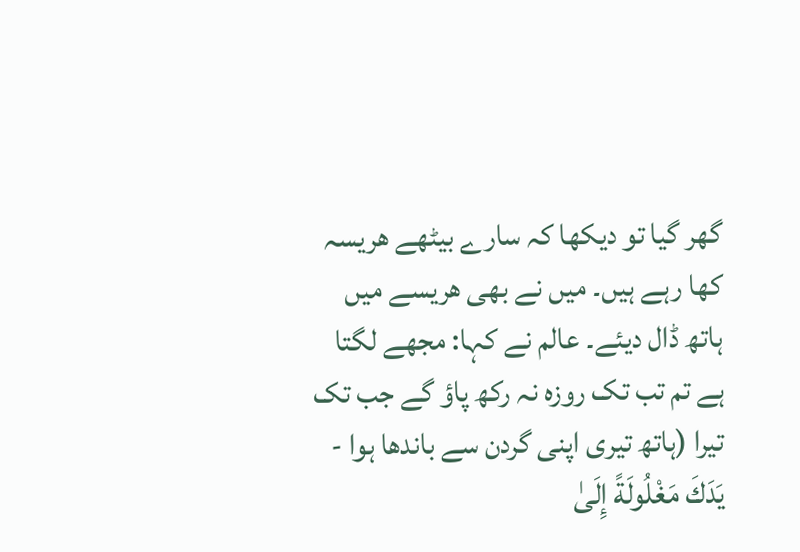گھر گیا تو دیکھا کہ سارے بیٹھے ھریسہ کھا رہے ہیں۔ میں نے بھی ھریسے میں ہاتھ ڈال دیئے۔ عالم نے کہا: مجھے لگتا ہے تم تب تک روزہ نہ رکھ پاؤ گے جب تک تیرا (ہاتھ تیری اپنی گردن سے باندھا ہوا - يَدَكَ مَغْلُولَةً إِلَىٰ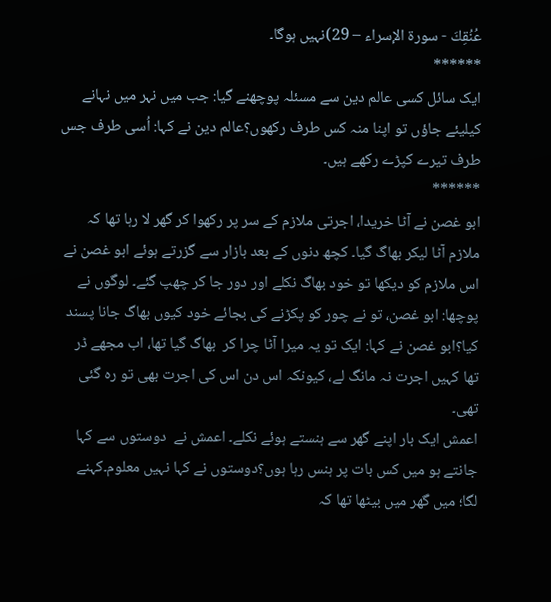عُنُقِكَ - سورة الإسراء – 29)نہیں ہوگا۔
******
ایک سائل کسی عالم دین سے مسئلہ پوچھنے گیا: جب میں نہر میں نہانے کیلیئے جاؤں تو اپنا منہ کس طرف رکھوں؟عالم دین نے کہا: اُسی طرف جس طرف تیرے کپڑے رکھے ہیں۔
******
ابو غصن نے آٹا خریدا، اجرتی ملازم کے سر پر رکھوا کر گھر لا رہا تھا کہ ملازم آٹا لیکر بھاگ گیا۔ کچھ دنوں کے بعد بازار سے گزرتے ہوئے ابو غصن نے اس ملازم کو دیکھا تو خود بھاگ نکلے اور دور جا کر چھپ گئے۔ لوگوں نے پوچھا: ابو غصن، تو نے چور کو پکڑنے کی بجائے خود کیوں بھاگ جانا پسند کیا؟ابو غصن نے کہا: ایک تو یہ میرا آٹا چرا کر  بھاگ گیا تھا، اب مجھے ڈر تھا کہیں اجرت نہ مانگ لے، کیونکہ اس دن اس کی اجرت بھی تو رہ گئی تھی۔
اعمش ایک بار اپنے گھر سے ہنستے ہوئے نکلے۔ اعمش نے  دوستوں سے کہا جانتے ہو میں کس بات پر ہنس رہا ہوں؟دوستوں نے کہا نہیں معلوم۔کہنے لگا؛ میں گھر میں بیٹھا تھا کہ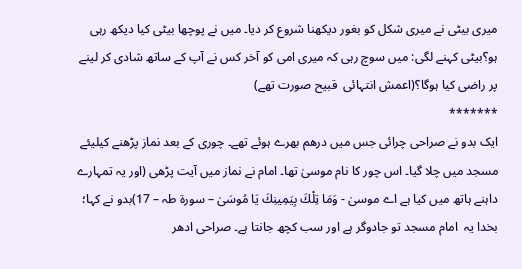میری بیٹی نے میری شکل کو بغور دیکھنا شروع کر دیا۔ میں نے پوچھا بیٹی کیا دیکھ رہی ہو؟بیٹی کہنے لگی: میں سوچ رہی کہ میری امی کو آخر کس نے آپ کے ساتھ شادی کر لینے پر راضی کیا ہوگا؟(اعمش انتہائی  قبیح صورت تھے)
*******
ایک بدو نے صراحی چرائی جس میں درھم بھرے ہوئے تھے۔ چوری کے بعد نماز پڑھنے کیلیئے مسجد میں چلا گیا۔ اس چور کا نام موسیٰ تھا۔ امام نے نماز میں آیت پڑھی (اور یہ تمہارے داہنے ہاتھ میں کیا ہے اے موسیٰ - وَمَا تِلْكَ بِيَمِينِكَ يَا مُوسَىٰ – سورۃ طہ – 17)بدو نے کہا؛ بخدا یہ  امام مسجد تو جادوگر ہے اور سب کچھ جانتا ہے۔ صراحی ادھر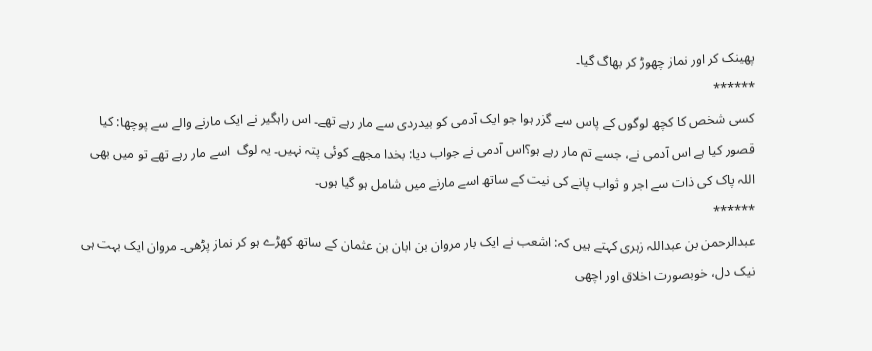پھینک کر اور نماز چھوڑ کر بھاگ گیا۔
******
کسی شخص کا کچھ لوگوں کے پاس سے گزر ہوا جو ایک آدمی کو بیدردی سے مار رہے تھے۔ اس راہگیر نے ایک مارنے والے سے پوچھا: کیا قصور کیا ہے اس آدمی نے، جسے تم مار رہے ہو؟اس آدمی نے جواب دیا: بخدا مجھے کوئی پتہ نہیں۔ یہ لوگ  اسے مار رہے تھے تو میں بھی اللہ پاک کی ذات سے اجر و ثواب پانے کی نیت کے ساتھ اسے مارنے میں شامل ہو گیا ہوں۔
******
عبدالرحمن بن عبداللہ زہری کہتے ہیں کہ: اشعب نے ایک بار مروان بن ابان بن عثمان کے ساتھ کھڑے ہو کر نماز پڑھی۔ مروان ایک بہت ہی نیک دل، خوبصورت اخلاق اور اچھی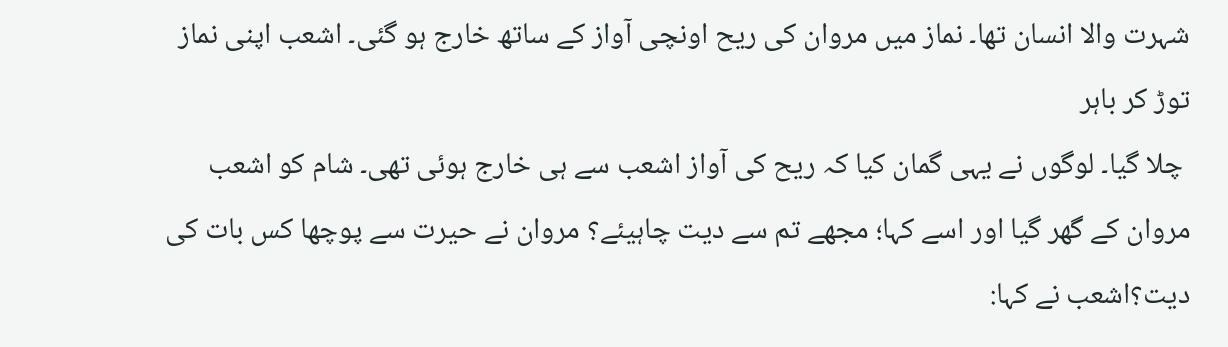شہرت والا انسان تھا۔ نماز میں مروان کی ریح اونچی آواز کے ساتھ خارج ہو گئی۔ اشعب اپنی نماز توڑ کر باہر
 چلا گیا۔ لوگوں نے یہی گمان کیا کہ ریح کی آواز اشعب سے ہی خارج ہوئی تھی۔ شام کو اشعب مروان کے گھر گیا اور اسے کہا؛ مجھے تم سے دیت چاہیئے؟ مروان نے حیرت سے پوچھا کس بات کی دیت؟اشعب نے کہا: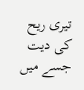تیری ریح کی دیت جسے میں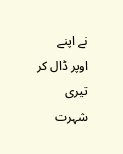نے اپنے اوپر ڈال کر تیری شہرت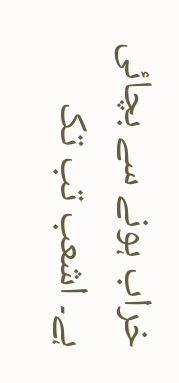خراب ہونے سے بچائی ہے۔ اشعب تب تک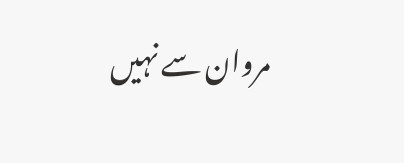مروان سے نہیں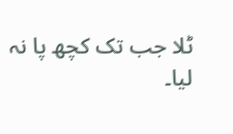ٹلا جب تک کچھ پا نہ لیا۔